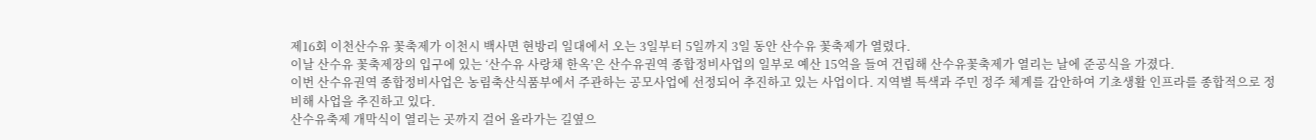제16회 이천산수유 꽃축제가 이천시 백사면 현방리 일대에서 오는 3일부터 5일까지 3일 동안 산수유 꽃축제가 열렸다.
이날 산수유 꽃축제장의 입구에 있는 ‘산수유 사랑채 한옥’은 산수유권역 종합정비사업의 일부로 예산 15억을 들여 건립해 산수유꽃축제가 열리는 날에 준공식을 가졌다.
이번 산수유권역 종합정비사업은 농림축산식품부에서 주관하는 공모사업에 선정되어 추진하고 있는 사업이다. 지역별 특색과 주민 정주 체계를 감안하여 기초생활 인프라를 종합적으로 정비해 사업을 추진하고 있다.
산수유축제 개막식이 열리는 곳까지 걸어 올라가는 길옆으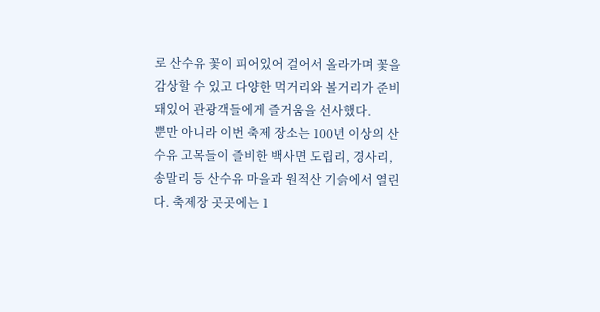로 산수유 꽃이 피어있어 걸어서 올라가며 꽃을 감상할 수 있고 다양한 먹거리와 볼거리가 준비돼있어 관광객들에게 즐거움을 선사했다.
뿐만 아니라 이번 축제 장소는 100년 이상의 산수유 고목들이 즐비한 백사면 도립리, 경사리, 송말리 등 산수유 마을과 원적산 기슭에서 열린다. 축제장 곳곳에는 1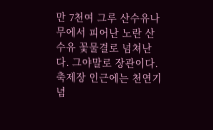만 7천여 그루 산수유나무에서 피어난 노란 산수유 꽃물결로 넘쳐난다. 그야말로 장관이다.
축제장 인근에는 천연기념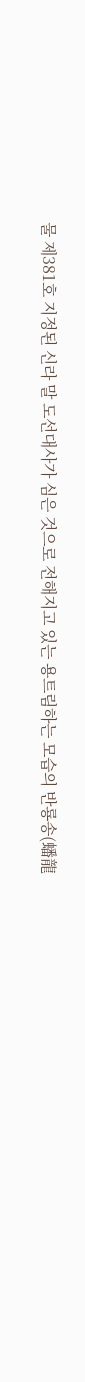물 제381호 지정된 신라 말 도선대사가 심은 것으로 전해지고 있는 용트림하는 모습의 반룡송(蟠龍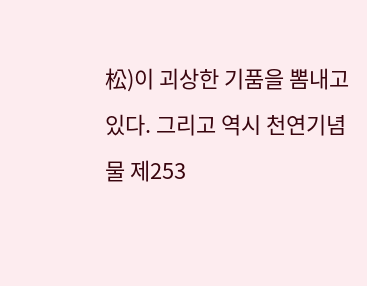松)이 괴상한 기품을 뽐내고 있다. 그리고 역시 천연기념물 제253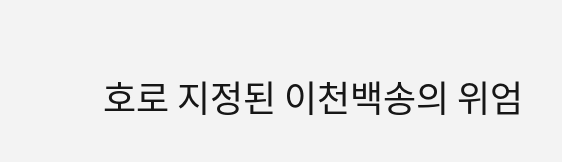호로 지정된 이천백송의 위엄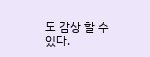도 감상 할 수 있다.